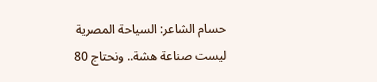حسام الشاعر: السياحة المصرية ليست صناعة هشة.. ونحتاج 80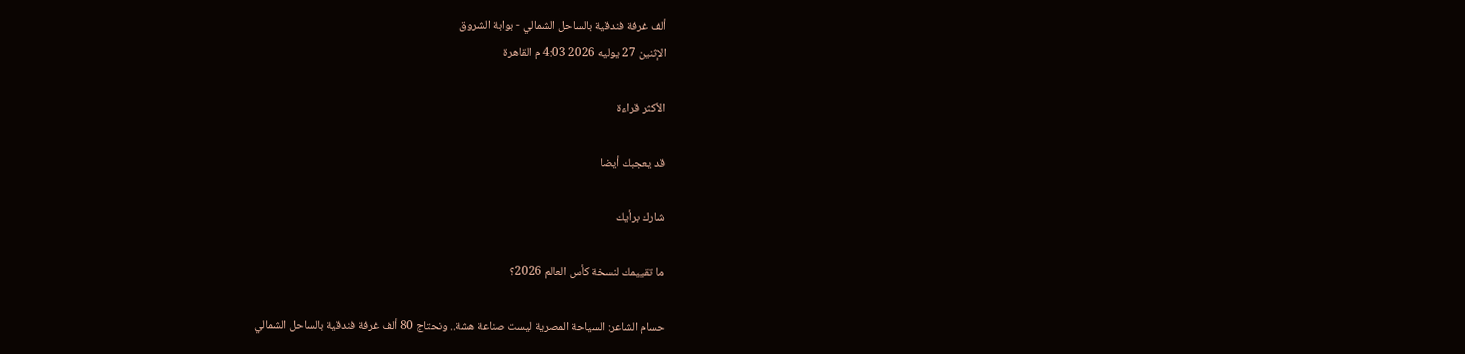ألف غرفة فندقية بالساحل الشمالي - بوابة الشروق
الإثنين 27 يوليه 2026 4:03 م القاهرة

الأكثر قراءة

قد يعجبك أيضا

شارك برأيك

ما تقييمك لنسخة كأس العالم 2026؟

حسام الشاعر: السياحة المصرية ليست صناعة هشة.. ونحتاج 80 ألف غرفة فندقية بالساحل الشمالي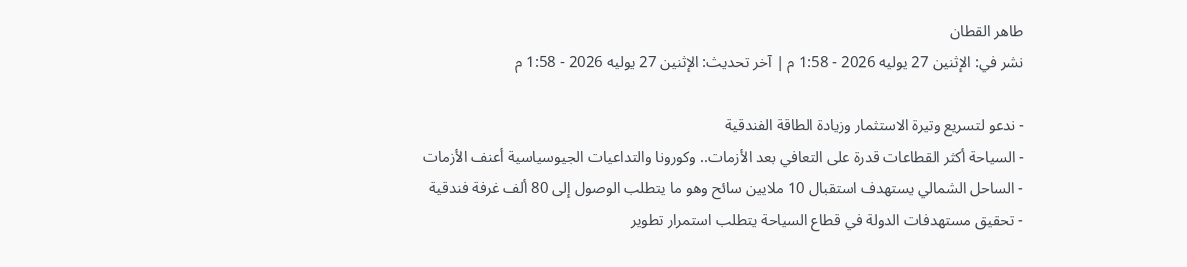طاهر القطان
نشر في: الإثنين 27 يوليه 2026 - 1:58 م | آخر تحديث: الإثنين 27 يوليه 2026 - 1:58 م

- ندعو لتسريع وتيرة الاستثمار وزيادة الطاقة الفندقية
- السياحة أكثر القطاعات قدرة على التعافي بعد الأزمات.. وكورونا والتداعيات الجيوسياسية أعنف الأزمات
- الساحل الشمالي يستهدف استقبال 10 ملايين سائح وهو ما يتطلب الوصول إلى 80 ألف غرفة فندقية
- تحقيق مستهدفات الدولة في قطاع السياحة يتطلب استمرار تطوير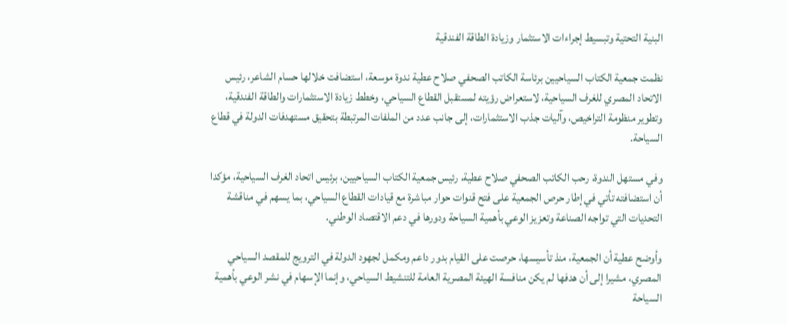البنية التحتية وتبسيط إجراءات الاستثمار وزيادة الطاقة الفندقية

نظمت جمعية الكتاب السياحيين برئاسة الكاتب الصحفي صلاح عطية ندوة موسعة، استضافت خلالها حسام الشاعر، رئيس الاتحاد المصري للغرف السياحية، لاستعراض رؤيته لمستقبل القطاع السياحي، وخطط زيادة الاستثمارات والطاقة الفندقية، وتطوير منظومة التراخيص، وآليات جذب الاستثمارات، إلى جانب عدد من الملفات المرتبطة بتحقيق مستهدفات الدولة في قطاع السياحة.

وفي مستهل الندوة، رحب الكاتب الصحفي صلاح عطية، رئيس جمعية الكتاب السياحيين، برئيس اتحاد الغرف السياحية، مؤكدا أن استضافته تأتي في إطار حرص الجمعية على فتح قنوات حوار مباشرة مع قيادات القطاع السياحي، بما يسهم في مناقشة التحديات التي تواجه الصناعة وتعزيز الوعي بأهمية السياحة ودورها في دعم الاقتصاد الوطني.

وأوضح عطية أن الجمعية، منذ تأسيسها، حرصت على القيام بدور داعم ومكمل لجهود الدولة في الترويج للمقصد السياحي المصري، مشيرا إلى أن هدفها لم يكن منافسة الهيئة المصرية العامة للتنشيط السياحي، وإنما الإسهام في نشر الوعي بأهمية السياحة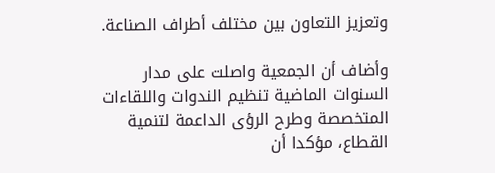وتعزيز التعاون بين مختلف أطراف الصناعة.

وأضاف أن الجمعية واصلت على مدار السنوات الماضية تنظيم الندوات واللقاءات المتخصصة وطرح الرؤى الداعمة لتنمية القطاع، مؤكدا أن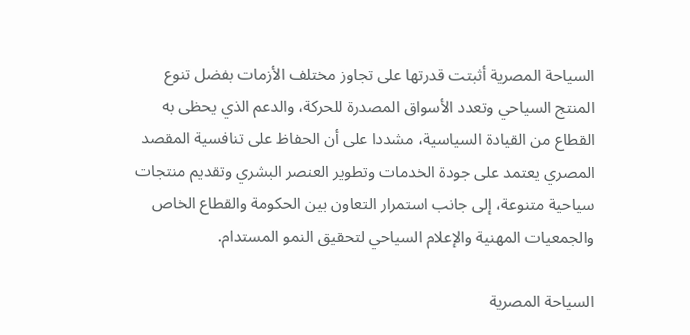السياحة المصرية أثبتت قدرتها على تجاوز مختلف الأزمات بفضل تنوع المنتج السياحي وتعدد الأسواق المصدرة للحركة، والدعم الذي يحظى به القطاع من القيادة السياسية، مشددا على أن الحفاظ على تنافسية المقصد المصري يعتمد على جودة الخدمات وتطوير العنصر البشري وتقديم منتجات سياحية متنوعة، إلى جانب استمرار التعاون بين الحكومة والقطاع الخاص والجمعيات المهنية والإعلام السياحي لتحقيق النمو المستدام.

السياحة المصرية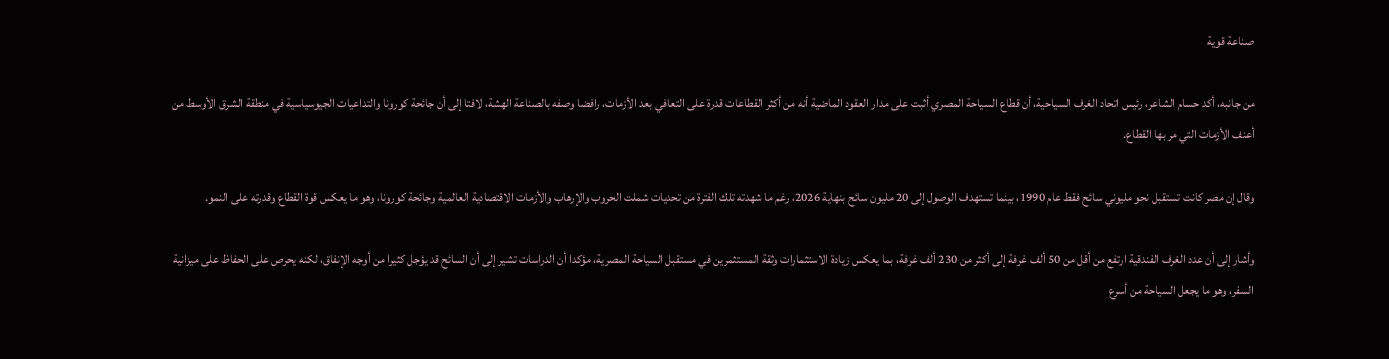صناعة قوية

من جانبه، أكد حسام الشاعر، رئيس اتحاد الغرف السياحية، أن قطاع السياحة المصري أثبت على مدار العقود الماضية أنه من أكثر القطاعات قدرة على التعافي بعد الأزمات، رافضا وصفه بالصناعة الهشة، لافتا إلى أن جائحة كورونا والتداعيات الجيوسياسية في منطقة الشرق الأوسط من أعنف الأزمات التي مر بها القطاع.

وقال إن مصر كانت تستقبل نحو مليوني سائح فقط عام 1990، بينما تستهدف الوصول إلى 20 مليون سائح بنهاية 2026، رغم ما شهدته تلك الفترة من تحديات شملت الحروب والإرهاب والأزمات الاقتصادية العالمية وجائحة كورونا، وهو ما يعكس قوة القطاع وقدرته على النمو.

وأشار إلى أن عدد الغرف الفندقية ارتفع من أقل من 50 ألف غرفة إلى أكثر من 230 ألف غرفة، بما يعكس زيادة الاستثمارات وثقة المستثمرين في مستقبل السياحة المصرية، مؤكدا أن الدراسات تشير إلى أن السائح قد يؤجل كثيرا من أوجه الإنفاق، لكنه يحرص على الحفاظ على ميزانية السفر، وهو ما يجعل السياحة من أسرع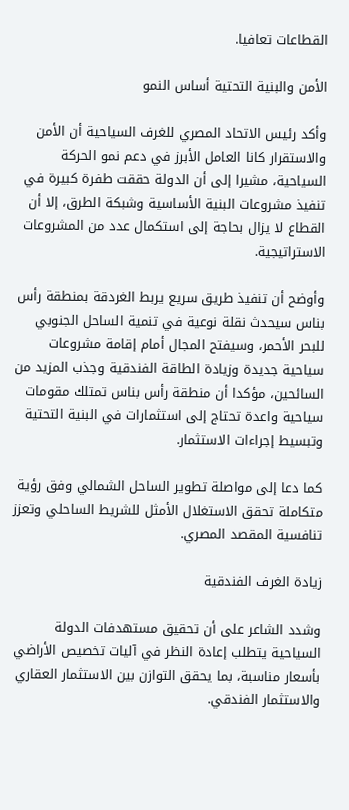القطاعات تعافيا.

الأمن والبنية التحتية أساس النمو

وأكد رئيس الاتحاد المصري للغرف السياحية أن الأمن والاستقرار كانا العامل الأبرز في دعم نمو الحركة السياحية، مشيرا إلى أن الدولة حققت طفرة كبيرة في تنفيذ مشروعات البنية الأساسية وشبكة الطرق، إلا أن القطاع لا يزال بحاجة إلى استكمال عدد من المشروعات الاستراتيجية.

وأوضح أن تنفيذ طريق سريع يربط الغردقة بمنطقة رأس بناس سيحدث نقلة نوعية في تنمية الساحل الجنوبي للبحر الأحمر، وسيفتح المجال أمام إقامة مشروعات سياحية جديدة وزيادة الطاقة الفندقية وجذب المزيد من السائحين، مؤكدا أن منطقة رأس بناس تمتلك مقومات سياحية واعدة تحتاج إلى استثمارات في البنية التحتية وتبسيط إجراءات الاستثمار.

كما دعا إلى مواصلة تطوير الساحل الشمالي وفق رؤية متكاملة تحقق الاستغلال الأمثل للشريط الساحلي وتعزز تنافسية المقصد المصري.

زيادة الغرف الفندقية

وشدد الشاعر على أن تحقيق مستهدفات الدولة السياحية يتطلب إعادة النظر في آليات تخصيص الأراضي بأسعار مناسبة، بما يحقق التوازن بين الاستثمار العقاري والاستثمار الفندقي.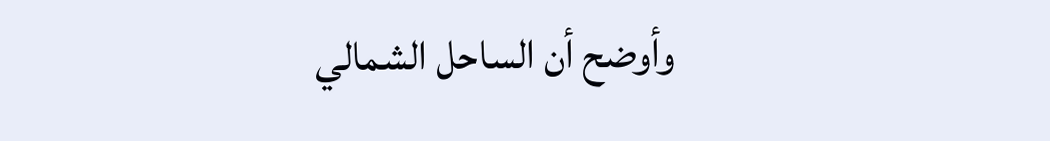وأوضح أن الساحل الشمالي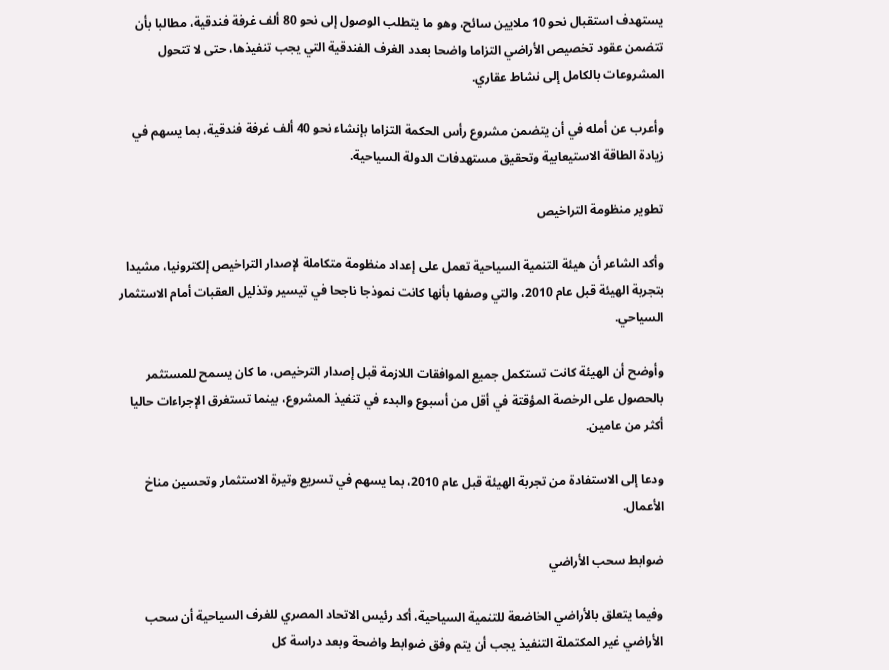يستهدف استقبال نحو 10 ملايين سائح، وهو ما يتطلب الوصول إلى نحو 80 ألف غرفة فندقية، مطالبا بأن تتضمن عقود تخصيص الأراضي التزاما واضحا بعدد الغرف الفندقية التي يجب تنفيذها، حتى لا تتحول المشروعات بالكامل إلى نشاط عقاري.

وأعرب عن أمله في أن يتضمن مشروع رأس الحكمة التزاما بإنشاء نحو 40 ألف غرفة فندقية، بما يسهم في زيادة الطاقة الاستيعابية وتحقيق مستهدفات الدولة السياحية.

تطوير منظومة التراخيص

وأكد الشاعر أن هيئة التنمية السياحية تعمل على إعداد منظومة متكاملة لإصدار التراخيص إلكترونيا، مشيدا بتجربة الهيئة قبل عام 2010، والتي وصفها بأنها كانت نموذجا ناجحا في تيسير وتذليل العقبات أمام الاستثمار السياحي.

وأوضح أن الهيئة كانت تستكمل جميع الموافقات اللازمة قبل إصدار الترخيص، ما كان يسمح للمستثمر بالحصول على الرخصة المؤقتة في أقل من أسبوع والبدء في تنفيذ المشروع، بينما تستغرق الإجراءات حاليا أكثر من عامين.

ودعا إلى الاستفادة من تجربة الهيئة قبل عام 2010، بما يسهم في تسريع وتيرة الاستثمار وتحسين مناخ الأعمال.

ضوابط سحب الأراضي

وفيما يتعلق بالأراضي الخاضعة للتنمية السياحية، أكد رئيس الاتحاد المصري للغرف السياحية أن سحب الأراضي غير المكتملة التنفيذ يجب أن يتم وفق ضوابط واضحة وبعد دراسة كل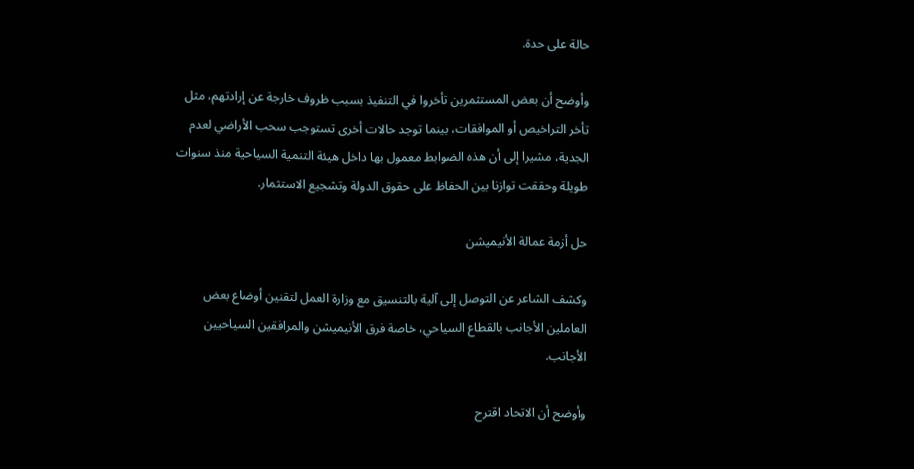حالة على حدة.

وأوضح أن بعض المستثمرين تأخروا في التنفيذ بسبب ظروف خارجة عن إرادتهم، مثل تأخر التراخيص أو الموافقات، بينما توجد حالات أخرى تستوجب سحب الأراضي لعدم الجدية، مشيرا إلى أن هذه الضوابط معمول بها داخل هيئة التنمية السياحية منذ سنوات طويلة وحققت توازنا بين الحفاظ على حقوق الدولة وتشجيع الاستثمار.

حل أزمة عمالة الأنيميشن

وكشف الشاعر عن التوصل إلى آلية بالتنسيق مع وزارة العمل لتقنين أوضاع بعض العاملين الأجانب بالقطاع السياحي، خاصة فرق الأنيميشن والمرافقين السياحيين الأجانب.

وأوضح أن الاتحاد اقترح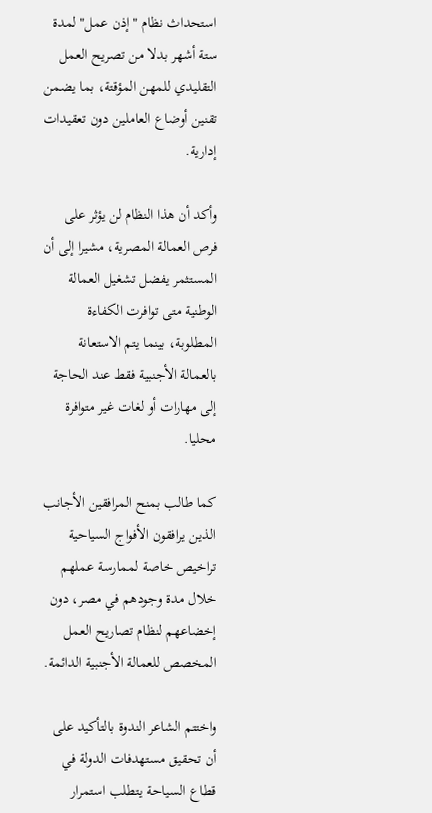استحداث نظام "إذن عمل" لمدة ستة أشهر بدلا من تصريح العمل التقليدي للمهن المؤقتة، بما يضمن تقنين أوضاع العاملين دون تعقيدات إدارية.

وأكد أن هذا النظام لن يؤثر على فرص العمالة المصرية، مشيرا إلى أن المستثمر يفضل تشغيل العمالة الوطنية متى توافرت الكفاءة المطلوبة، بينما يتم الاستعانة بالعمالة الأجنبية فقط عند الحاجة إلى مهارات أو لغات غير متوافرة محليا.

كما طالب بمنح المرافقين الأجانب الذين يرافقون الأفواج السياحية تراخيص خاصة لممارسة عملهم خلال مدة وجودهم في مصر، دون إخضاعهم لنظام تصاريح العمل المخصص للعمالة الأجنبية الدائمة.

واختتم الشاعر الندوة بالتأكيد على أن تحقيق مستهدفات الدولة في قطاع السياحة يتطلب استمرار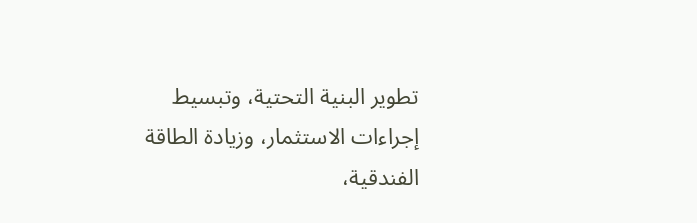تطوير البنية التحتية، وتبسيط إجراءات الاستثمار، وزيادة الطاقة الفندقية،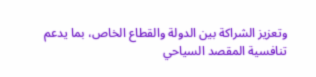وتعزيز الشراكة بين الدولة والقطاع الخاص، بما يدعم تنافسية المقصد السياحي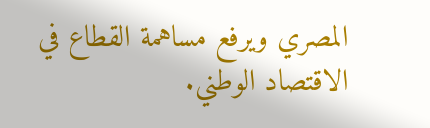المصري ويرفع مساهمة القطاع في الاقتصاد الوطني.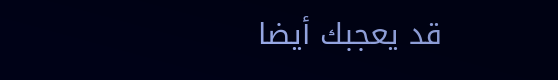قد يعجبك أيضا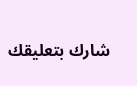شارك بتعليقك